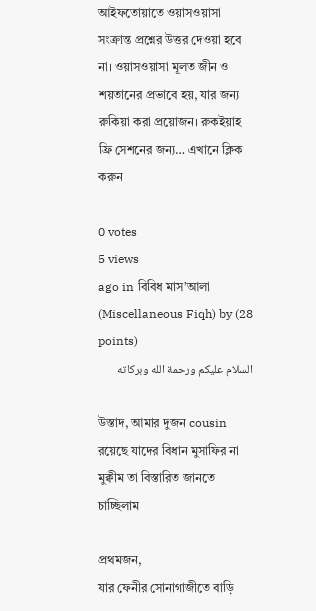আইফতোয়াতে ওয়াসওয়াসা সংক্রান্ত প্রশ্নের উত্তর দেওয়া হবে না। ওয়াসওয়াসা মূলত জীন ও শয়তানের প্রভাবে হয়, যার জন্য রুকিয়া করা প্রয়োজন। রুকইয়াহ ফ্রি সেশনের জন্য… এখানে ক্লিক করুন

0 votes
5 views
ago in বিবিধ মাস’আলা (Miscellaneous Fiqh) by (28 points)
السلام عليكم ورحمة الله وبركاته

উস্তাদ, আমার দুজন cousin রয়েছে যাদের বিধান মুসাফির না মুক্বীম তা বিস্তারিত জানতে চাচ্ছিলাম

প্রথমজন,
যার ফেনীর সোনাগাজীতে বাড়ি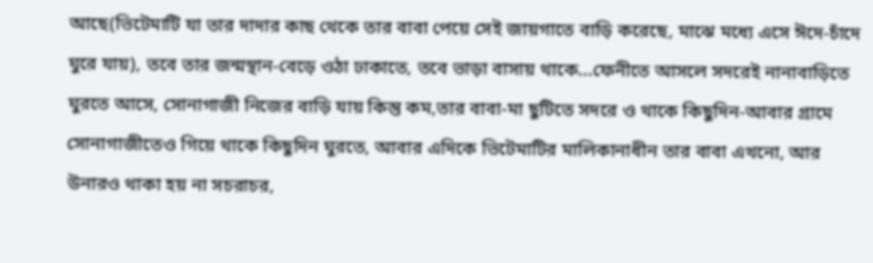আছে(ভিটেমাটি যা তার দাদার কাছ থেকে তার বাবা পেয়ে সেই জায়গাতে বাড়ি করেছে, মাঝে মধ্যে এসে ঈদে-চাঁদে ঘুরে যায়), তবে তার জন্মস্থান-বেড়ে ওঠা ঢাকাতে, তবে ভাড়া বাসায় থাকে...ফেনীতে আসলে সদরেই নানাবাড়িতে  ঘুরতে আসে, সোনাগাজী নিজের বাড়ি যায় কিন্তু কম,তার বাবা-মা ছুটিতে সদরে ও থাকে কিছুদিন-আবার গ্রামে সোনাগাজীতেও গিয়ে থাকে কিছুদিন ঘুরতে, আবার এদিকে ভিটেমাটির মালিকানাধীন তার বাবা এখনো, আর উনারও থাকা হয় না সচরাচর,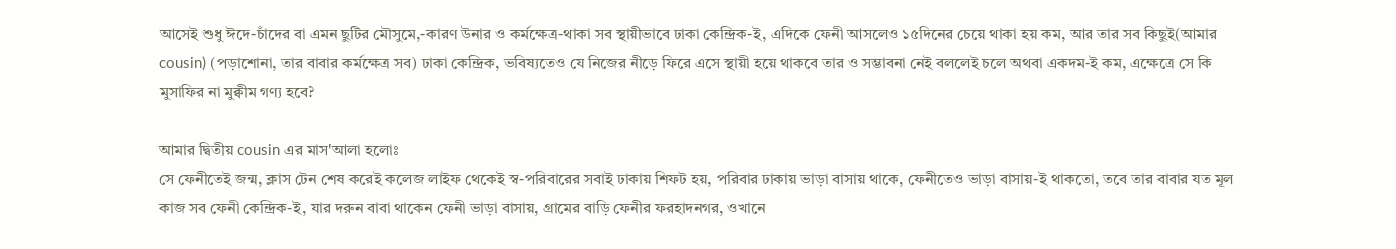আসেই শুধু ঈদে-চাঁদের বা এমন ছুটির মৌসুমে,-কারণ উনার ও কর্মক্ষেত্র-থাকা সব স্থায়ীভাবে ঢাকা কেন্দ্রিক-ই, এদিকে ফেনী আসলেও ১৫দিনের চেয়ে থাকা হয় কম, আর তার সব কিছুই(আমার cousin) (পড়াশোনা, তার বাবার কর্মক্ষেত্র সব) ঢাকা কেন্দ্রিক, ভবিষ্যতেও যে নিজের নীড়ে ফিরে এসে স্থায়ী হয়ে থাকবে তার ও সম্ভাবনা নেই বললেই চলে অথবা একদম-ই কম, এক্ষেত্রে সে কি মুসাফির না মুক্বীম গণ্য হবে?

আমার দ্বিতীয় cousin এর মাস'আলা হলোঃ
সে ফেনীতেই জন্ম, ক্লাস টেন শেষ করেই কলেজ লাইফ থেকেই স্ব-পরিবারের সবাই ঢাকায় শিফট হয়, পরিবার ঢাকায় ভাড়া বাসায় থাকে, ফেনীতেও ভাড়া বাসায়-ই থাকতো, তবে তার বাবার যত মূল কাজ সব ফেনী কেন্দ্রিক-ই, যার দরুন বাবা থাকেন ফেনী ভাড়া বাসায়, গ্রামের বাড়ি ফেনীর ফরহাদনগর, ওখানে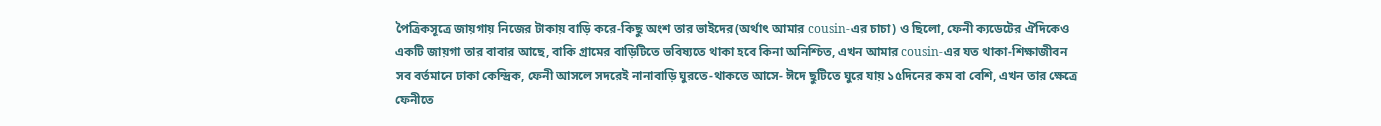পৈত্রিকসূত্রে জায়গায় নিজের টাকায় বাড়ি করে-কিছু অংশ তার ভাইদের(অর্থাৎ আমার cousin-এর চাচা) ও ছিলো, ফেনী ক্যডেটের ঐদিকেও একটি জায়গা তার বাবার আছে, বাকি গ্রামের বাড়িটিতে ভবিষ্যতে থাকা হবে কিনা অনিশ্চিত, এখন আমার cousin-এর যত থাকা-শিক্ষাজীবন সব বর্তমানে ঢাকা কেন্দ্রিক, ফেনী আসলে সদরেই নানাবাড়ি ঘুরতে-থাকতে আসে- ঈদে ছুটিতে ঘুরে যায় ১৫দিনের কম বা বেশি, এখন তার ক্ষেত্রে ফেনীতে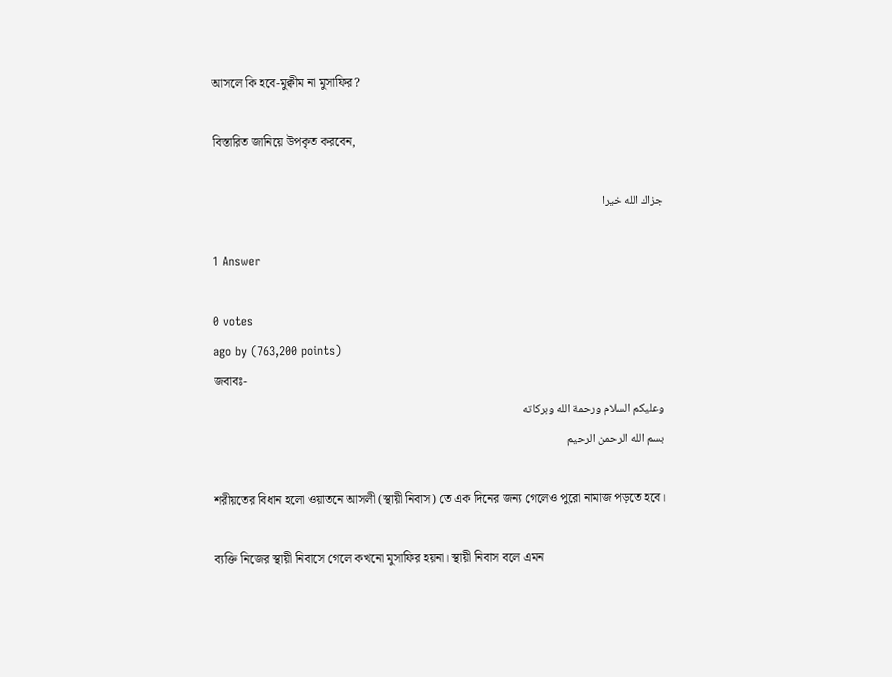আসলে কি হবে-মুক্বীম না মুসাফির?

বিস্তারিত জানিয়ে উপকৃত করবেন,

جزاك الله خيرا

1 Answer

0 votes
ago by (763,200 points)
জবাবঃ-
وعليكم السلام ورحمة الله وبركاته
بسم الله الرحمن الرحيم

শরীয়তের বিধান হলো ওয়াতনে আসলী (স্থায়ী নিবাস) তে এক দিনের জন্য গেলেও পুরো নামাজ পড়তে হবে।

ব্যক্তি নিজের স্থায়ী নিবাসে গেলে কখনো মুসাফির হয়না। স্থায়ী নিবাস বলে এমন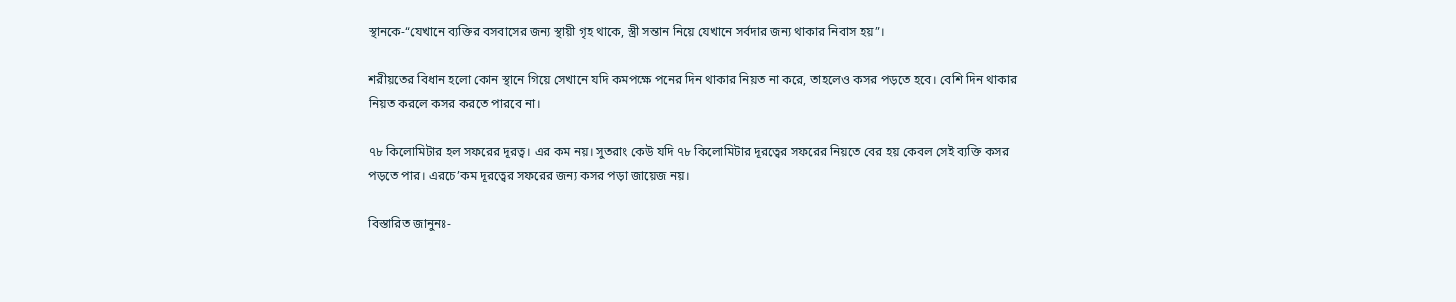স্থানকে-“যেখানে ব্যক্তির বসবাসের জন্য স্থায়ী গৃহ থাকে, স্ত্রী সন্তান নিয়ে যেখানে সর্বদার জন্য থাকার নিবাস হয়”।

শরীয়তের বিধান হলো কোন স্থানে গিয়ে সেখানে যদি কমপক্ষে পনের দিন থাকার নিয়ত না করে, তাহলেও কসর পড়তে হবে। বেশি দিন থাকার নিয়ত করলে কসর করতে পারবে না।

৭৮ কিলোমিটার হল সফরের দূরত্ব। এর কম নয়। সুতরাং কেউ যদি ৭৮ কিলোমিটার দূরত্বের সফরের নিয়তে বের হয় কেবল সেই ব্যক্তি কসর পড়তে পার। এরচে’কম দূরত্বের সফরের জন্য কসর পড়া জায়েজ নয়।

বিস্তারিত জানুনঃ-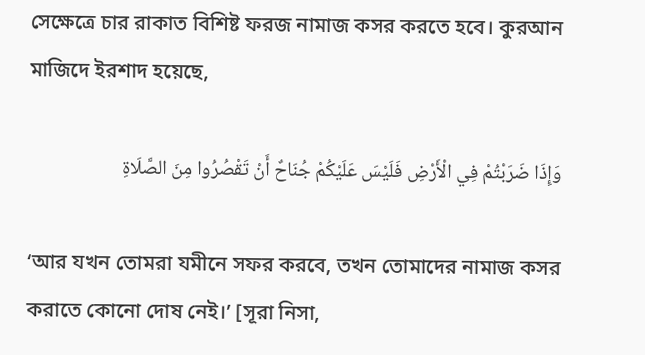সেক্ষেত্রে চার রাকাত বিশিষ্ট ফরজ নামাজ কসর করতে হবে। কুরআন মাজিদে ইরশাদ হয়েছে,

وَإِذَا ضَرَبْتُمْ فِي الْأَرْضِ فَلَيْسَ عَلَيْكُمْ جُنَاحٌ أَنْ تَقْصُرُوا مِنَ الصَّلَاةِ

‘আর যখন তোমরা যমীনে সফর করবে, তখন তোমাদের নামাজ কসর করাতে কোনো দোষ নেই।’ [সূরা নিসা,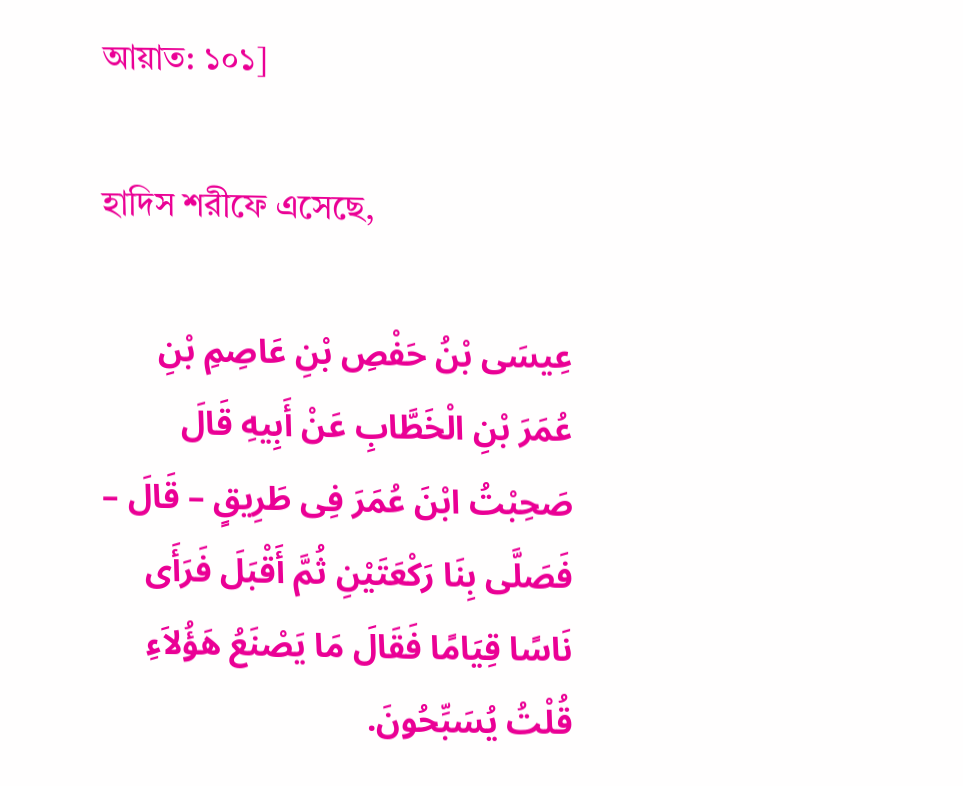আয়াত: ১০১]

হাদিস শরীফে এসেছে,

عِيسَى بْنُ حَفْصِ بْنِ عَاصِمِ بْنِ عُمَرَ بْنِ الْخَطَّابِ عَنْ أَبِيهِ قَالَ صَحِبْتُ ابْنَ عُمَرَ فِى طَرِيقٍ – قَالَ – فَصَلَّى بِنَا رَكْعَتَيْنِ ثُمَّ أَقْبَلَ فَرَأَى نَاسًا قِيَامًا فَقَالَ مَا يَصْنَعُ هَؤُلاَءِ قُلْتُ يُسَبِّحُونَ.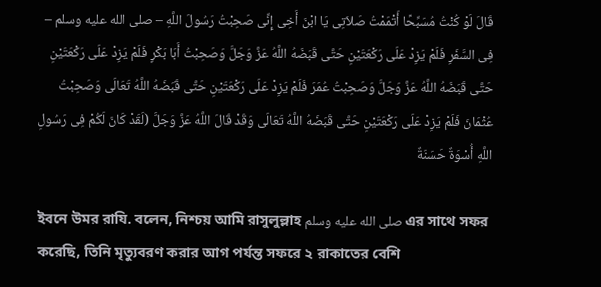قَالَ لَوْ كُنْتُ مُسَبِّحًا أَتْمَمْتُ صَلاَتِى يَا ابْنَ أَخِى إِنِّى صَحِبْتُ رَسُولَ اللَّهِ – صلى الله عليه وسلم – فِى السَّفَرِ فَلَمْ يَزِدْ عَلَى رَكْعَتَيْنِ حَتَّى قَبَضَهُ اللَّهُ عَزَّ وَجَلَّ وَصَحِبْتُ أَبَا بَكْرٍ فَلَمْ يَزِدْ عَلَى رَكْعَتَيْنِ حَتَّى قَبَضَهُ اللَّهُ عَزَّ وَجَلَّ وَصَحِبْتُ عُمَرَ فَلَمْ يَزِدْ عَلَى رَكْعَتَيْنِ حَتَّى قَبَضَهُ اللَّهُ تَعَالَى وَصَحِبْتُ عُثْمَانَ فَلَمْ يَزِدْ عَلَى رَكْعَتَيْنِ حَتَّى قَبَضَهُ اللَّهُ تَعَالَى وَقَدْ قَالَ اللَّهُ عَزَّ وَجَلَّ (لَقَدْ كَانَ لَكُمْ فِى رَسُولِ اللَّهِ أُسْوَةٌ حَسَنَةٌ

ইবনে উমর রাযি. বলেন, নিশ্চয় আমি রাসুলুল্লাহ صلى الله عليه وسلم এর সাথে সফর করেছি, তিনি মৃত্যুবরণ করার আগ পর্যন্ত সফরে ২ রাকাতের বেশি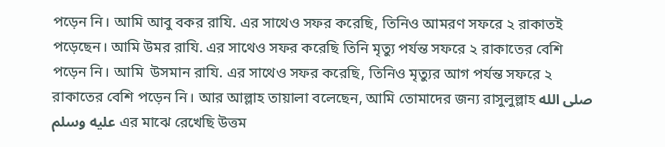পড়েন নি। আমি আবু বকর রাযি. এর সাথেও সফর করেছি, তিনিও আমরণ সফরে ২ রাকাতই পড়েছেন। আমি উমর রাযি. এর সাথেও সফর করেছি তিনি মৃত্যু পর্যন্ত সফরে ২ রাকাতের বেশি পড়েন নি। আমি  উসমান রাযি. এর সাথেও সফর করেছি, তিনিও মৃত্যুর আগ পর্যন্ত সফরে ২ রাকাতের বেশি পড়েন নি। আর আল্লাহ তায়ালা বলেছেন, আমি তোমাদের জন্য রাসুলুল্লাহ صلى الله عليه وسلم এর মাঝে রেখেছি উত্তম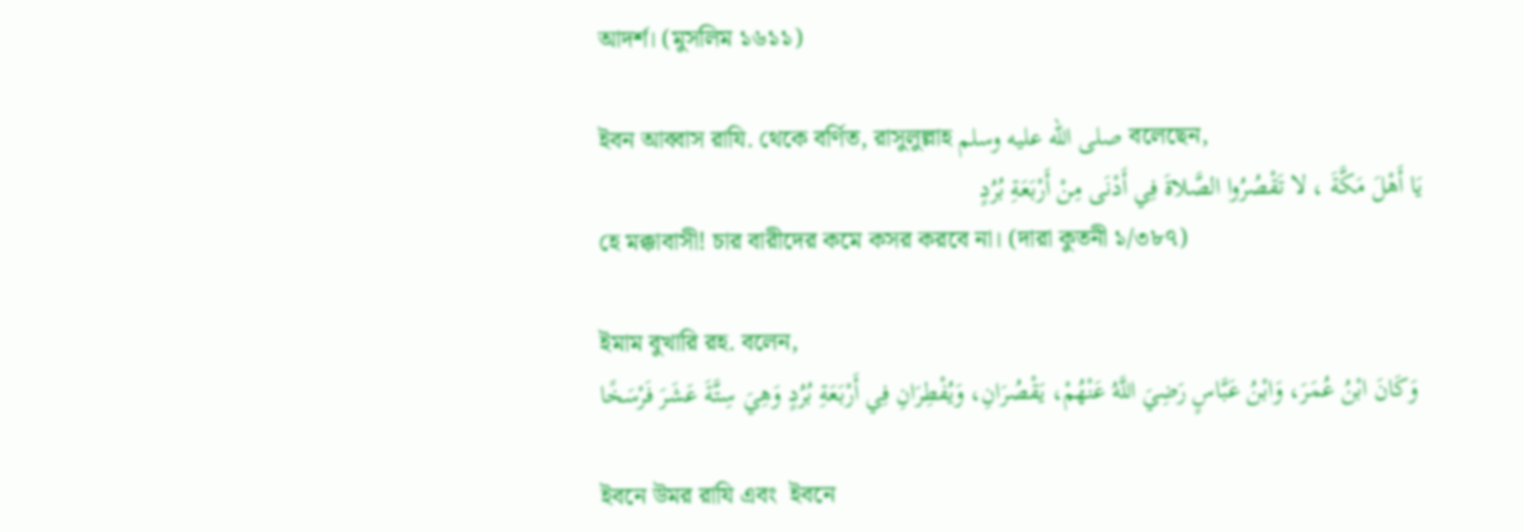আদর্শ। (মুসলিম ১৬১১)

ইবন আব্বাস রাযি. থেকে বর্ণিত, রাসুলুল্লাহ صلى الله عليه وسلم বলেছেন,
يَا أَهْلَ مَكَّةَ ، لا تَقْصُرُوا الصَّلاةَ فِي أَدْنَى مِنْ أَرْبَعَةِ بُرُدٍ
হে মক্কাবাসী! চার বারীদের কমে কসর করবে না। (দারা কুতনী ১/৩৮৭)

ইমাম বুখারি রহ. বলেন,
 وَكَانَ ابْنُ عُمَرَ، وَابْنُ عَبَّاسٍ رَضِيَ اللَّهُ عَنْهُمْ، يَقْصُرَانِ، وَيُفْطِرَانِ فِي أَرْبَعَةِ بُرُدٍ وَهِيَ سِتَّةَ عَشَرَ فَرْسَخًا

ইবনে উমর রাযি এবং  ইবনে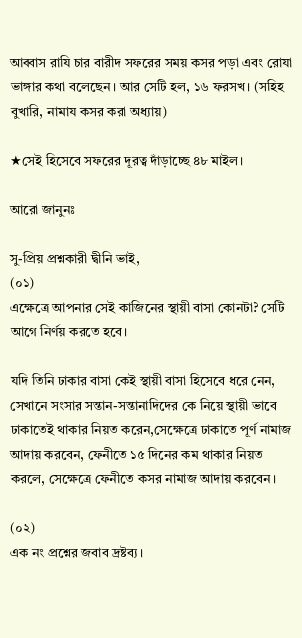আব্বাস রাযি চার বারীদ সফরের সময় কসর পড়া এবং রোযা ভাঙ্গার কথা বলেছেন। আর সেটি হল, ১৬ ফরসখ। (সহিহ বুখারি, নামায কসর করা অধ্যায়)

★সেই হিসেবে সফরের দূরত্ব দাঁড়াচ্ছে ৪৮ মাইল।

আরো জানুনঃ

সু-প্রিয় প্রশ্নকারী দ্বীনি ভাই,
(০১)
এক্ষেত্রে আপনার সেই কাজিনের স্থায়ী বাসা কোনটা? সেটি আগে নির্ণয় করতে হবে।

যদি তিনি ঢাকার বাসা কেই স্থায়ী বাসা হিসেবে ধরে নেন, সেখানে সংসার সন্তান-সন্তানাদিদের কে নিয়ে স্থায়ী ভাবে ঢাকাতেই থাকার নিয়ত করেন,সেক্ষেত্রে ঢাকাতে পূর্ণ নামাজ আদায় করবেন, ফেনীতে ১৫ দিনের কম থাকার নিয়ত করলে, সেক্ষেত্রে ফেনীতে কসর নামাজ আদায় করবেন।

(০২)
এক নং প্রশ্নের জবাব দ্রষ্টব্য।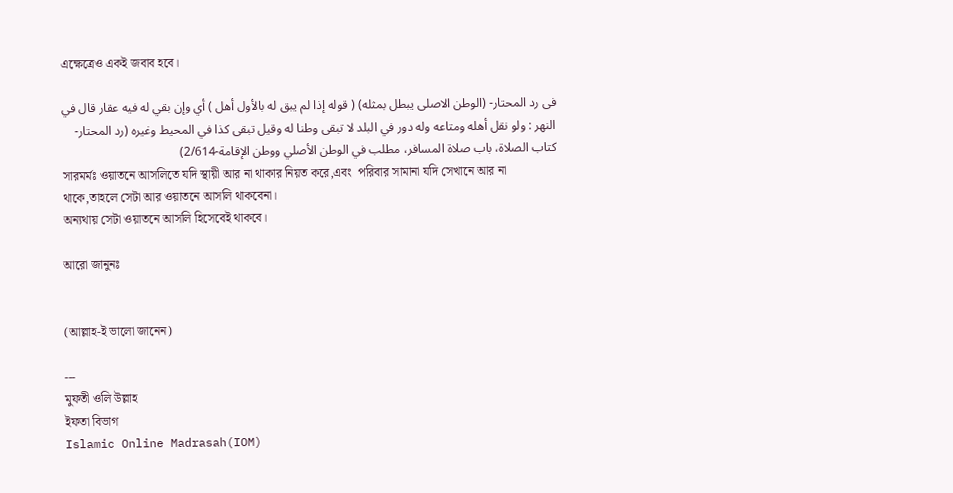এক্ষেত্রেও একই জবাব হবে।

فى رد المحتار- (الوطن الاصلى يبطل بمثله) ( قوله إذا لم يبق له بالأول أهل ) أي وإن بقي له فيه عقار قال في النهر : ولو نقل أهله ومتاعه وله دور في البلد لا تبقى وطنا له وقيل تبقى كذا في المحيط وغيره (رد المحتار-كتاب الصلاة، باب صلاة المسافر، مطلب في الوطن الأصلي ووطن الإقامة-2/614)
সারমর্মঃ ওয়াতনে আসলিতে যদি স্থায়ী আর না থাকার নিয়ত করে,এবং  পরিবার সামানা যদি সেখানে আর না থাকে,তাহলে সেটা আর ওয়াতনে আসলি থাকবেনা।
অন্যথায় সেটা ওয়াতনে আসলি হিসেবেই থাকবে।

আরো জানুনঃ


(আল্লাহ-ই ভালো জানেন)

---
মুফতী ওলি উল্লাহ
ইফতা বিভাগ
Islamic Online Madrasah(IOM)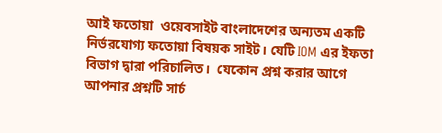আই ফতোয়া  ওয়েবসাইট বাংলাদেশের অন্যতম একটি নির্ভরযোগ্য ফতোয়া বিষয়ক সাইট। যেটি IOM এর ইফতা বিভাগ দ্বারা পরিচালিত।  যেকোন প্রশ্ন করার আগে আপনার প্রশ্নটি সার্চ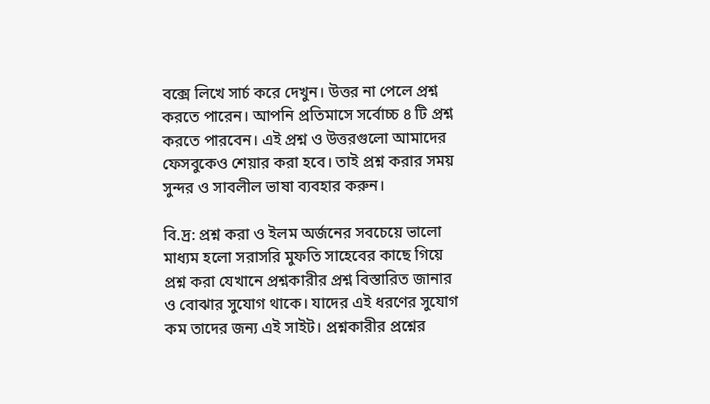বক্সে লিখে সার্চ করে দেখুন। উত্তর না পেলে প্রশ্ন করতে পারেন। আপনি প্রতিমাসে সর্বোচ্চ ৪ টি প্রশ্ন করতে পারবেন। এই প্রশ্ন ও উত্তরগুলো আমাদের ফেসবুকেও শেয়ার করা হবে। তাই প্রশ্ন করার সময় সুন্দর ও সাবলীল ভাষা ব্যবহার করুন।

বি.দ্র: প্রশ্ন করা ও ইলম অর্জনের সবচেয়ে ভালো মাধ্যম হলো সরাসরি মুফতি সাহেবের কাছে গিয়ে প্রশ্ন করা যেখানে প্রশ্নকারীর প্রশ্ন বিস্তারিত জানার ও বোঝার সুযোগ থাকে। যাদের এই ধরণের সুযোগ কম তাদের জন্য এই সাইট। প্রশ্নকারীর প্রশ্নের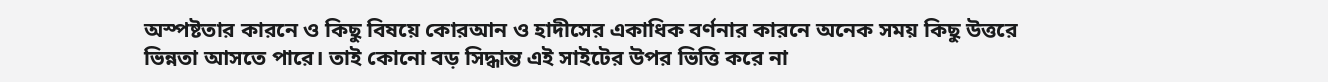অস্পষ্টতার কারনে ও কিছু বিষয়ে কোরআন ও হাদীসের একাধিক বর্ণনার কারনে অনেক সময় কিছু উত্তরে ভিন্নতা আসতে পারে। তাই কোনো বড় সিদ্ধান্ত এই সাইটের উপর ভিত্তি করে না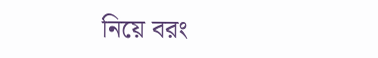নিয়ে বরং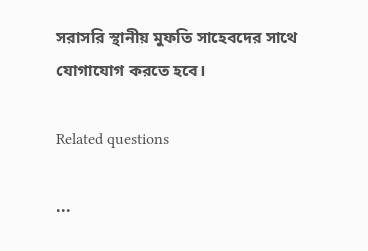সরাসরি স্থানীয় মুফতি সাহেবদের সাথে যোগাযোগ করতে হবে।

Related questions

...